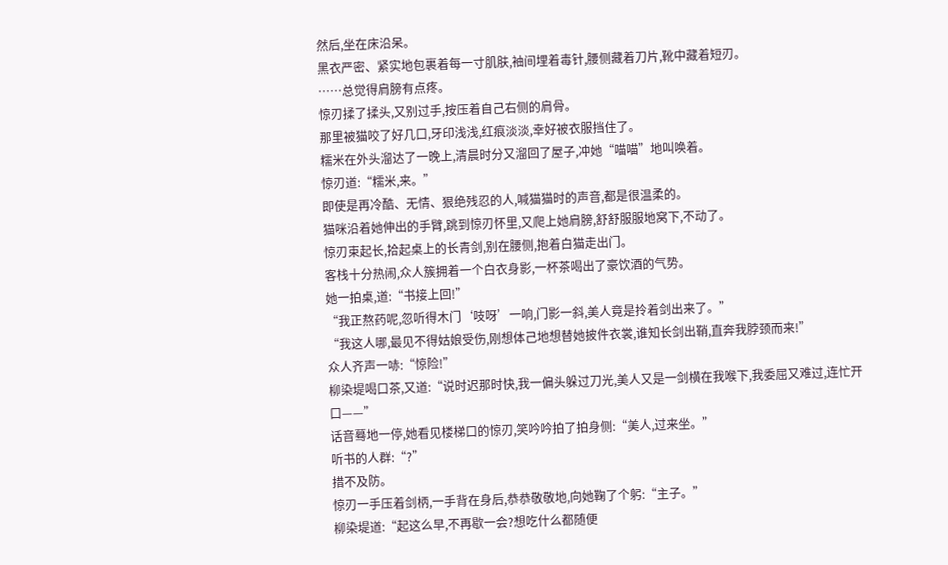然后,坐在床沿呆。
黑衣严密、紧实地包裹着每一寸肌肤,袖间埋着毒针,腰侧藏着刀片,靴中藏着短刃。
……总觉得肩膀有点疼。
惊刃揉了揉头,又别过手,按压着自己右侧的肩骨。
那里被猫咬了好几口,牙印浅浅,红痕淡淡,幸好被衣服挡住了。
糯米在外头溜达了一晚上,清晨时分又溜回了屋子,冲她“喵喵”地叫唤着。
惊刃道:“糯米,来。”
即使是再冷酷、无情、狠绝残忍的人,喊猫猫时的声音,都是很温柔的。
猫咪沿着她伸出的手臂,跳到惊刃怀里,又爬上她肩膀,舒舒服服地窝下,不动了。
惊刃束起长,拾起桌上的长青剑,别在腰侧,抱着白猫走出门。
客栈十分热闹,众人簇拥着一个白衣身影,一杯茶喝出了豪饮酒的气势。
她一拍桌,道:“书接上回!”
“我正熬药呢,忽听得木门‘吱呀’一响,门影一斜,美人竟是拎着剑出来了。”
“我这人哪,最见不得姑娘受伤,刚想体己地想替她披件衣裳,谁知长剑出鞘,直奔我脖颈而来!”
众人齐声一哧:“惊险!”
柳染堤喝口茶,又道:“说时迟那时快,我一偏头躲过刀光,美人又是一剑横在我喉下,我委屈又难过,连忙开口——”
话音蓦地一停,她看见楼梯口的惊刃,笑吟吟拍了拍身侧:“美人,过来坐。”
听书的人群:“?”
措不及防。
惊刃一手压着剑柄,一手背在身后,恭恭敬敬地,向她鞠了个躬:“主子。”
柳染堤道:“起这么早,不再歇一会?想吃什么都随便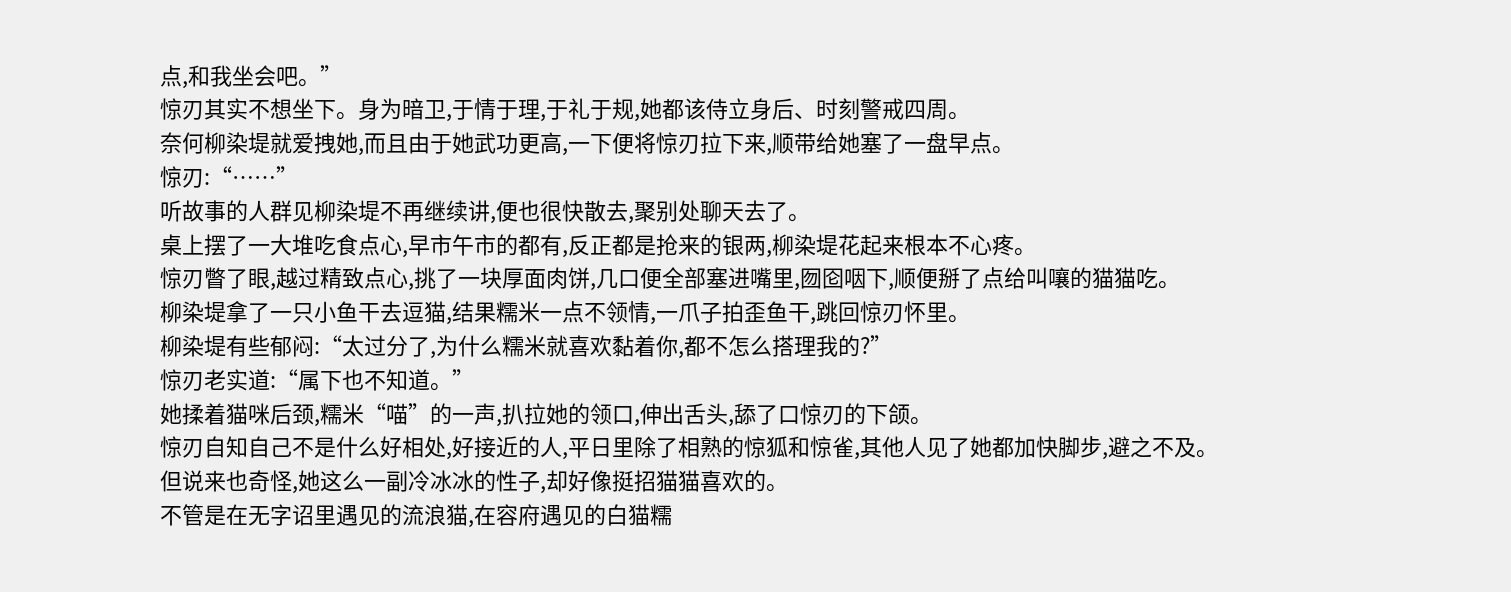点,和我坐会吧。”
惊刃其实不想坐下。身为暗卫,于情于理,于礼于规,她都该侍立身后、时刻警戒四周。
奈何柳染堤就爱拽她,而且由于她武功更高,一下便将惊刃拉下来,顺带给她塞了一盘早点。
惊刃:“……”
听故事的人群见柳染堤不再继续讲,便也很快散去,聚别处聊天去了。
桌上摆了一大堆吃食点心,早市午市的都有,反正都是抢来的银两,柳染堤花起来根本不心疼。
惊刃瞥了眼,越过精致点心,挑了一块厚面肉饼,几口便全部塞进嘴里,囫囵咽下,顺便掰了点给叫嚷的猫猫吃。
柳染堤拿了一只小鱼干去逗猫,结果糯米一点不领情,一爪子拍歪鱼干,跳回惊刃怀里。
柳染堤有些郁闷:“太过分了,为什么糯米就喜欢黏着你,都不怎么搭理我的?”
惊刃老实道:“属下也不知道。”
她揉着猫咪后颈,糯米“喵”的一声,扒拉她的领口,伸出舌头,舔了口惊刃的下颌。
惊刃自知自己不是什么好相处,好接近的人,平日里除了相熟的惊狐和惊雀,其他人见了她都加快脚步,避之不及。
但说来也奇怪,她这么一副冷冰冰的性子,却好像挺招猫猫喜欢的。
不管是在无字诏里遇见的流浪猫,在容府遇见的白猫糯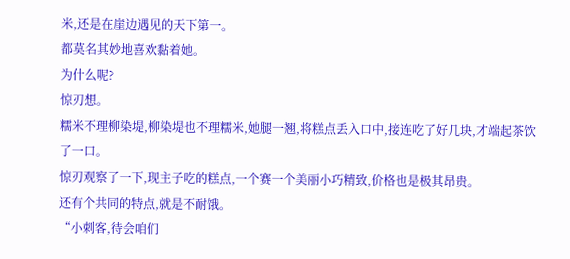米,还是在崖边遇见的天下第一。
都莫名其妙地喜欢黏着她。
为什么呢?
惊刃想。
糯米不理柳染堤,柳染堤也不理糯米,她腿一翘,将糕点丢入口中,接连吃了好几块,才端起茶饮了一口。
惊刃观察了一下,现主子吃的糕点,一个赛一个美丽小巧精致,价格也是极其昂贵。
还有个共同的特点,就是不耐饿。
“小刺客,待会咱们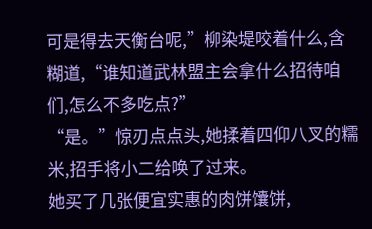可是得去天衡台呢,”柳染堤咬着什么,含糊道,“谁知道武林盟主会拿什么招待咱们,怎么不多吃点?”
“是。”惊刃点点头,她揉着四仰八叉的糯米,招手将小二给唤了过来。
她买了几张便宜实惠的肉饼馕饼,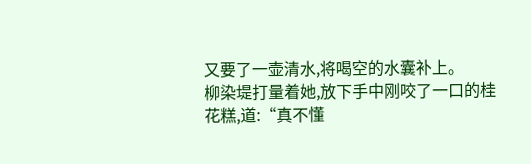又要了一壶清水,将喝空的水囊补上。
柳染堤打量着她,放下手中刚咬了一口的桂花糕,道:“真不懂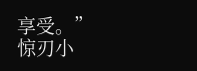享受。”
惊刃小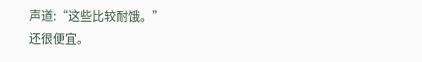声道:“这些比较耐饿。”
还很便宜。